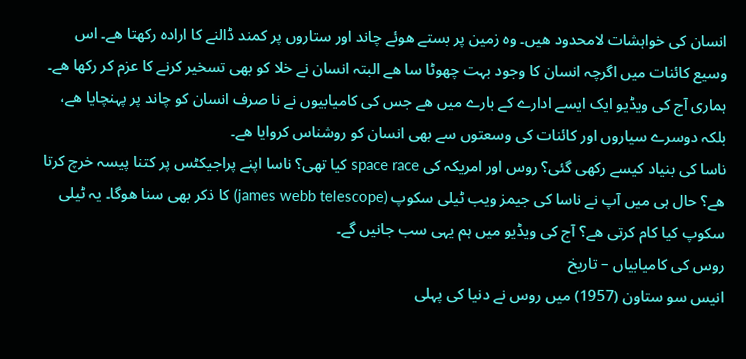انسان کی خواہشات لامحدود ھیں۔ وہ زمین پر بستے ھوئے چاند اور ستاروں پر کمند ڈالنے کا ارادہ رکھتا ھے۔ اس وسیع کائنات میں اگرچہ انسان کا وجود بہت چھوٹا سا ھے البتہ انسان نے خلا کو بھی تسخیر کرنے کا عزم کر رکھا ھے۔ ہماری آج کی ویڈیو ایک ایسے ادارے کے بارے میں ھے جس کی کامیابیوں نے نا صرف انسان کو چاند پر پہنچایا ھے، بلکہ دوسرے سیاروں اور کائنات کی وسعتوں سے بھی انسان کو روشناس کروایا ھے۔
ناسا کی بنیاد کیسے رکھی گئی؟ روس اور امریکہ کی space race کیا تھی؟ ناسا اپنے پراجیکٹس پر کتنا پیسہ خرچ کرتا ھے؟ حال ہی میں آپ نے ناسا کی جیمز ویب ٹیلی سکوپ (james webb telescope) کا ذکر بھی سنا ھوگا۔ یہ ٹیلی سکوپ کیا کام کرتی ھے؟ آج کی ویڈیو میں ہم یہی سب جانیں گے۔
روس کی کامیابیاں – تاریخ
انیس سو ستاون (1957) میں روس نے دنیا کی پہلی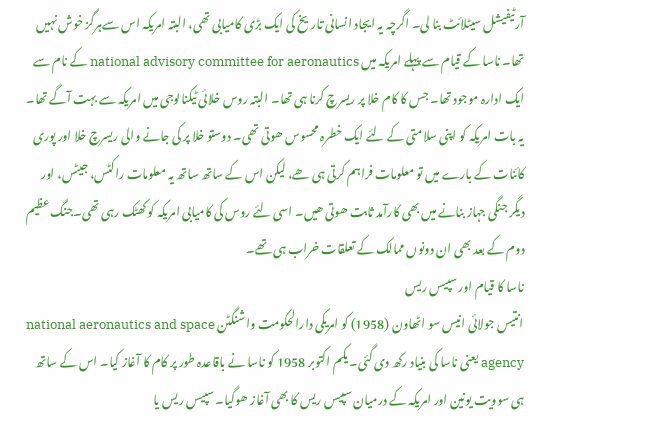آرٹیفیشل سیٹلائٹ بنا لی۔ اگرچہ یہ ایجاد انسانی تاریخ کی ایک بڑی کامیابی تھی، البتہ امریکہ اس سےہرگز خوش نہیں تھا۔ ناسا کے قیام سے پہلے امریکہ میں national advisory committee for aeronautics کے نام سے ایک ادارہ موجود تھا۔ جس کا کام خلا پر ریسرچ کرنا ہی تھا۔ البتہ روس خلائی ٹیکنالوجی میں امریکہ سے بہت آگے تھا۔ یہ بات امریکہ کو اپنی سلامتی کے لئے ایک خطرہ محسوس ھوتی تھی۔ دوستو خلا پر کی جانے والی ریسرچ خلا اور پوری کائنات کے بارے میں تو معلومات فراہم کرتی ہی ھے، لیکن اس کے ساتھ ساتھ یہ معلومات راکٹس، جیٹس، اور دیگر جنگی جہاز بنانے میں بھی کارآمد ثابت ھوتی ھیں۔ اسی لئے روس کی کامیابی امریکہ کو کھٹک رہی تھی۔جنگ عظیم دوم کے بعد بھی ان دونوں ممالک کے تعلقات خراب ہی تھے۔
ناسا کا قیام اور سپیس ریس
انتیس جولائی انیس سو اٹھاون (1958) کو امریکی دارالحکومت واشنگٹن national aeronautics and space agency یعنی ناسا کی بنیاد رکھ دی گئی۔ یکم اکتوبر 1958 کو ناسا نے باقاعدہ طور پر کام کا آغاز کیا۔ اس کے ساتھ ہی سوویت یونین اور امریکہ کے درمیان سپیس ریس کا بھی آغاز ھوگیا۔ سپیس ریس یا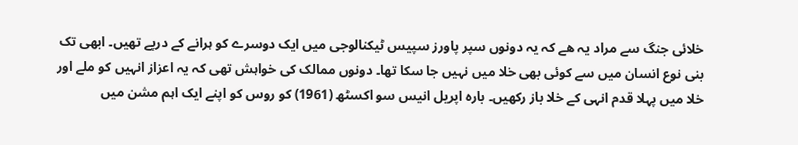خلائی جنگ سے مراد یہ ھے کہ یہ دونوں سپر پاورز سپیس ٹیکنالوجی میں ایک دوسرے کو ہرانے کے درپے تھیں۔ ابھی تک بنی نوع انسان میں سے کوئی بھی خلا میں نہیں جا سکا تھا۔ دونوں ممالک کی خواہش تھی کہ یہ اعزاز انہیں کو ملے اور خلا میں پہلا قدم انہی کے خلا باز رکھیں۔ بارہ اپریل انیس سو اکسٹھ (1961) کو روس کو اپنے ایک اہم مشن میں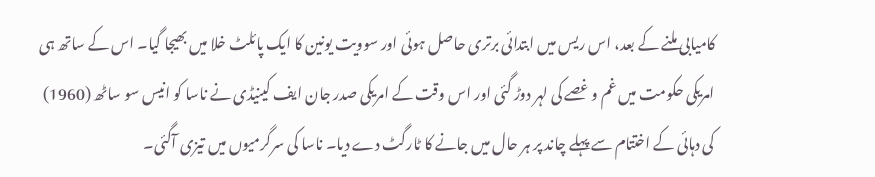کامیابی ملنے کے بعد، اس ریس میں ابتدائی برتری حاصل ہوئی اور سوویت یونین کا ایک پائلٹ خلا میں بھیجا گیا۔ اس کے ساتھ ہی امریکی حکومت میں غم و غصے کی لہر دوڑ گئی اور اس وقت کے امریکی صدر جان ایف کینیڈی نے ناسا کو انیس سو ساٹھ (1960) کی دہائی کے اختتام سے پہلے چاند پر ہر حال میں جانے کا ٹارگٹ دے دیا۔ ناسا کی سرگرمیوں میں تیزی آگئی۔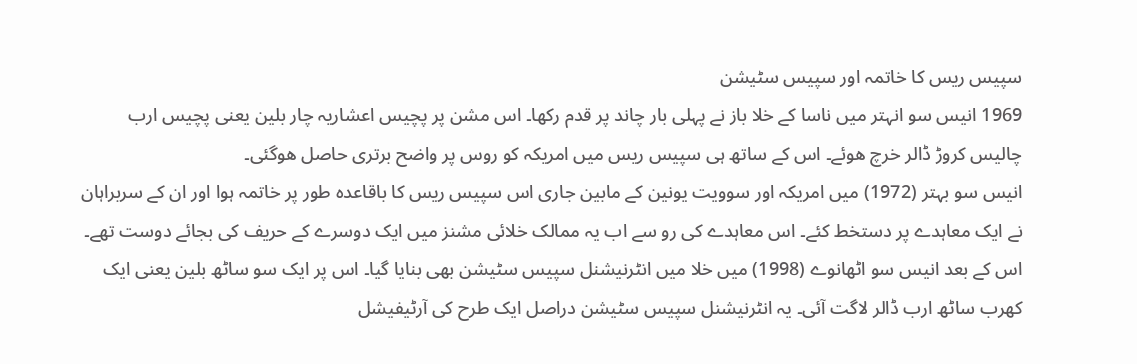سپیس ریس کا خاتمہ اور سپیس سٹیشن
1969 انیس سو انہتر میں ناسا کے خلا باز نے پہلی بار چاند پر قدم رکھا۔ اس مشن پر پچیس اعشاریہ چار بلین یعنی پچیس ارب چالیس کروڑ ڈالر خرچ ھوئے۔ اس کے ساتھ ہی سپیس ریس میں امریکہ کو روس پر واضح برتری حاصل ھوگئی۔
انیس سو بہتر (1972) میں امریکہ اور سوویت یونین کے مابین جاری اس سپیس ریس کا باقاعدہ طور پر خاتمہ ہوا اور ان کے سربراہان نے ایک معاہدے پر دستخط کئے۔ اس معاہدے کی رو سے اب یہ ممالک خلائی مشنز میں ایک دوسرے کے حریف کی بجائے دوست تھے۔ اس کے بعد انیس سو اٹھانوے (1998) میں خلا میں انٹرنیشنل سپیس سٹیشن بھی بنایا گیا۔ اس پر ایک سو ساٹھ بلین یعنی ایک کھرب ساٹھ ارب ڈالر لاگت آئی۔ یہ انٹرنیشنل سپیس سٹیشن دراصل ایک طرح کی آرٹیفیشل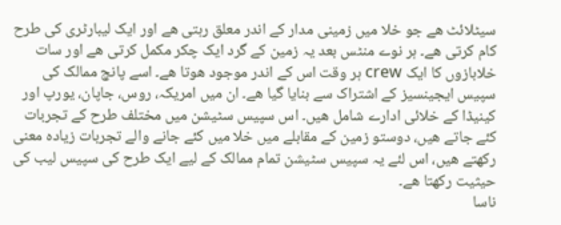سیٹلائٹ ھے جو خلا میں زمینی مدار کے اندر معلق رہتی ھے اور ایک لیبارٹری کی طرح کام کرتی ھے۔ ہر نوے منٹس بعد یہ زمین کے گرد ایک چکر مکمل کرتی ھے اور سات خلابازوں کا ایک crew ہر وقت اس کے اندر موجود ھوتا ھے۔ اسے پانچ ممالک کی سپیس ایجینسیز کے اشتراک سے بنایا گیا ھے۔ ان میں امریکہ، روس، جاپان، یورپ اور کینیڈا کے خلائی ادارے شامل ھیں۔ اس سپیس سٹیشن میں مختلف طرح کے تجربات کئے جاتے ھیں، دوستو زمین کے مقابلے میں خلا میں کئے جانے والے تجربات زیادہ معنی رکھتے ھیں، اس لئے یہ سپیس سٹیشن تمام ممالک کے لیے ایک طرح کی سپیس لیب کی حیثیت رکھتا ھے۔
ناسا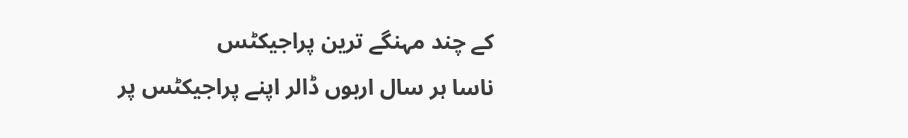کے چند مہنگے ترین پراجیکٹس
ناسا ہر سال اربوں ڈالر اپنے پراجیکٹس پر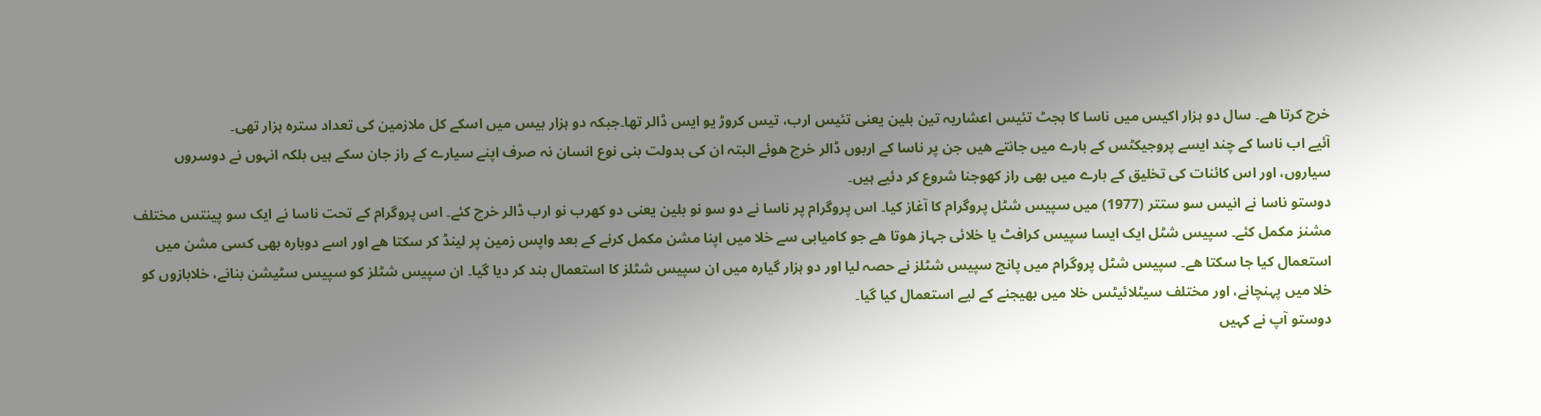خرچ کرتا ھے۔ سال دو ہزار اکیس میں ناسا کا بجٹ تئیس اعشاریہ تین بلین یعنی تئیس ارب، تیس کروڑ یو ایس ڈالر تھا۔جبکہ دو ہزار بیس میں اسکے کل ملازمین کی تعداد سترہ ہزار تھی۔
آئیے اب ناسا کے چند ایسے پروجیکٹس کے بارے میں جانتے ھیں جن پر ناسا کے اربوں ڈالر خرچ ھوئے البتہ ان کی بدولت بنی نوع انسان نہ صرف اپنے سیارے کے راز جان سکے ہیں بلکہ انہوں نے دوسروں سیاروں، اور اس کائنات کی تخلیق کے بارے میں بھی راز کھوجنا شروع کر دئیے ہیں۔
دوستو ناسا نے انیس سو ستتر (1977) میں سپیس شٹل پروگرام کا آغاز کیا۔ اس پروگرام پر ناسا نے دو سو نو بلین یعنی دو کھرب نو ارب ڈالر خرچ کئے۔ اس پروگرام کے تحت ناسا نے ایک سو پینتس مختلف مشنز مکمل کئے۔ سپیس شٹل ایک ایسا سپیس کرافٹ یا خلائی جہاز ھوتا ھے جو کامیابی سے خلا میں اپنا مشن مکمل کرنے کے بعد واپس زمین پر لینڈ کر سکتا ھے اور اسے دوبارہ بھی کسی مشن میں استعمال کیا جا سکتا ھے۔ سپیس شٹل پروگرام میں پانچ سپیس شٹلز نے حصہ لیا اور دو ہزار گیارہ میں ان سپیس شٹلز کا استعمال بند کر دیا گیا۔ ان سپیس شٹلز کو سپیس سٹیشن بنانے، خلابازوں کو خلا میں پہنچانے، اور مختلف سیٹلائیٹس خلا میں بھیجنے کے لیے استعمال کیا گیا۔
دوستو آپ نے کہیں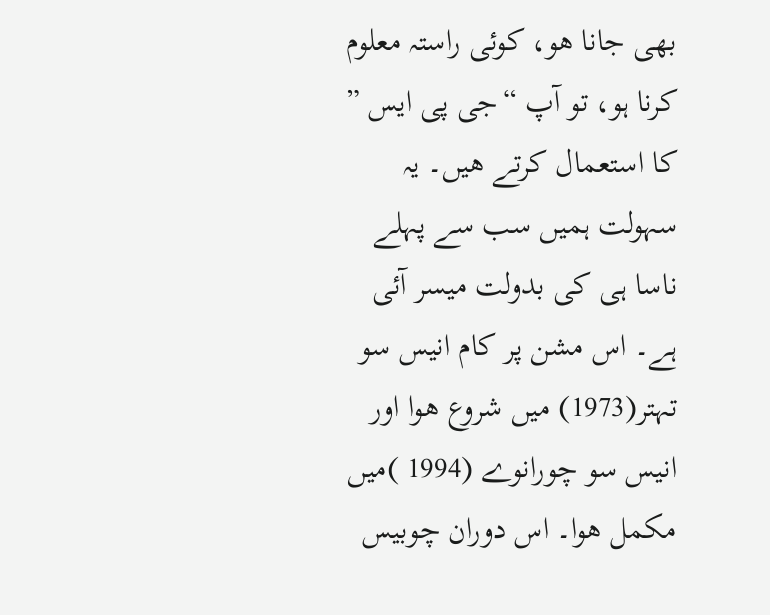بھی جانا ھو، کوئی راستہ معلوم کرنا ہو، تو آپ “جی پی ایس ” کا استعمال کرتے ھیں۔ یہ سہولت ہمیں سب سے پہلے ناسا ہی کی بدولت میسر آئی ہے۔ اس مشن پر کام انیس سو تہتر(1973) میں شروع ھوا اور انیس سو چورانوے (1994 )میں مکمل ھوا۔ اس دوران چوبیس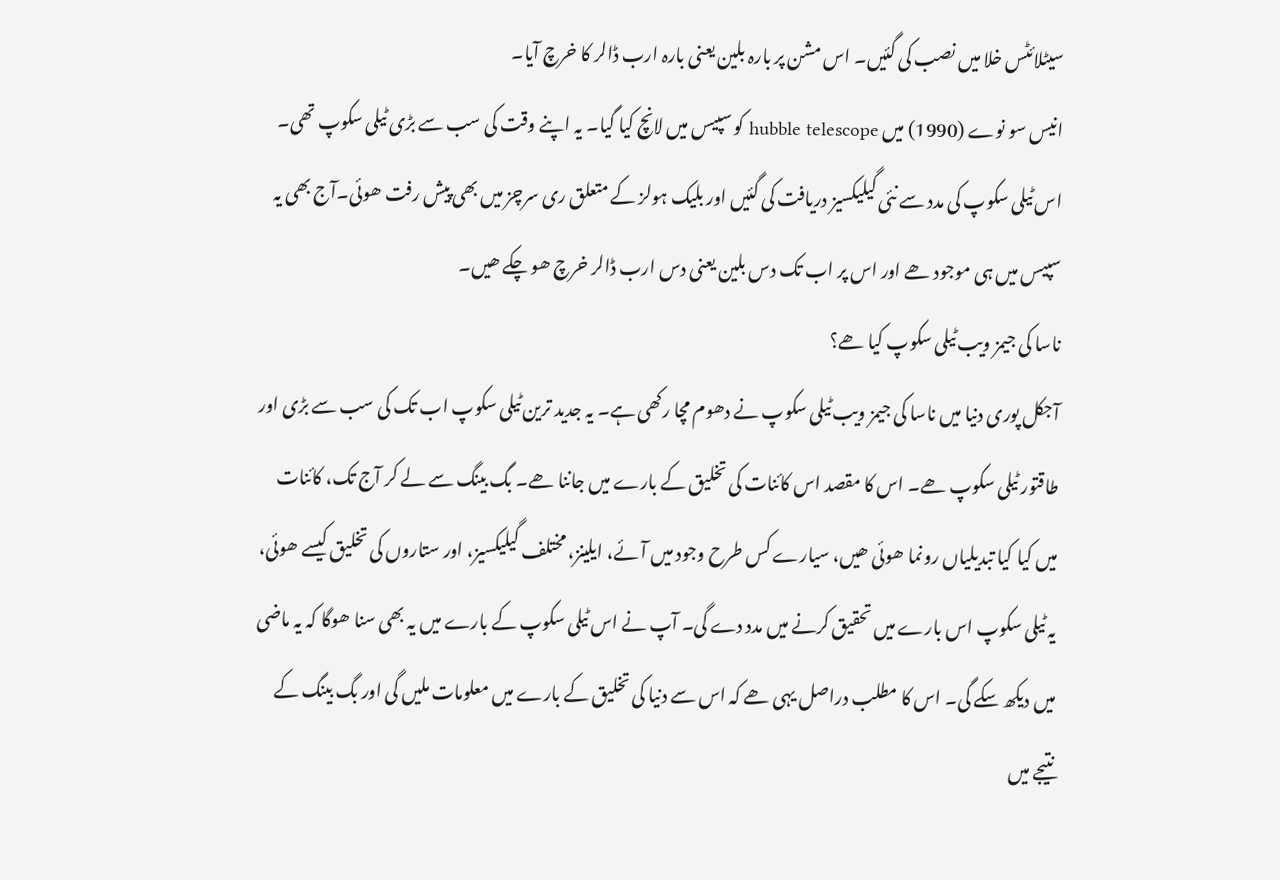سیٹلائٹس خلا میں نصب کی گئیں۔ اس مشن پر بارہ بلین یعنی بارہ ارب ڈالر کا خرچ آیا۔
انیس سو نوے (1990) میں hubble telescope کو سپیس میں لانچ کیا گیا۔ یہ اپنے وقت کی سب سے بڑی ٹیلی سکوپ تھی۔ اس ٹیلی سکوپ کی مدد سے نئی گیلیکسیز دریافت کی گئیں اور بلیک ہولز کے متعلق ری سرچز میں بھی پیش رفت ھوئی۔آج بھی یہ سپیس میں ہی موجود ھے اور اس پر اب تک دس بلین یعنی دس ارب ڈالر خرچ ھو چکے ھیں۔
ناسا کی جیمز ویب ٹیلی سکوپ کیا ھے؟
آجکل پوری دنیا میں ناسا کی جیمز ویب ٹیلی سکوپ نے دھوم مچا رکھی ہے۔ یہ جدید ترین ٹیلی سکوپ اب تک کی سب سے بڑی اور طاقتور ٹیلی سکوپ ھے۔ اس کا مقصد اس کائنات کی تخلیق کے بارے میں جاننا ھے۔ بگ بینگ سے لے کر آج تک، کائنات میں کیا کیا تبدیلیاں رونما ھوئی ھیں، سیارے کس طرح وجود میں آئے، ایلینز، مختلف گیلیکسیز، اور ستاروں کی تخلیق کیسے ھوئی، یہ ٹیلی سکوپ اس بارے میں تحقیق کرنے میں مدد دے گی۔ آپ نے اس ٹیلی سکوپ کے بارے میں یہ بھی سنا ھوگا کہ یہ ماضی میں دیکھ سکے گی۔ اس کا مطلب دراصل یہی ھے کہ اس سے دنیا کی تخلیق کے بارے میں معلومات ملیں گی اور بگ بینگ کے نتیجے میں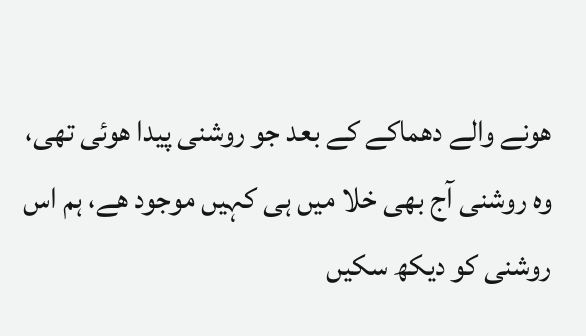ھونے والے دھماکے کے بعد جو روشنی پیدا ھوئی تھی، وہ روشنی آج بھی خلا میں ہی کہیں موجود ھے، ہم اس روشنی کو دیکھ سکیں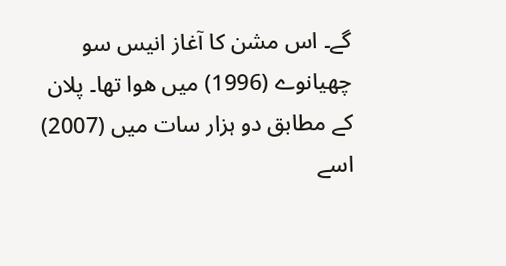گے۔ اس مشن کا آغاز انیس سو چھیانوے (1996) میں ھوا تھا۔ پلان کے مطابق دو ہزار سات میں (2007) اسے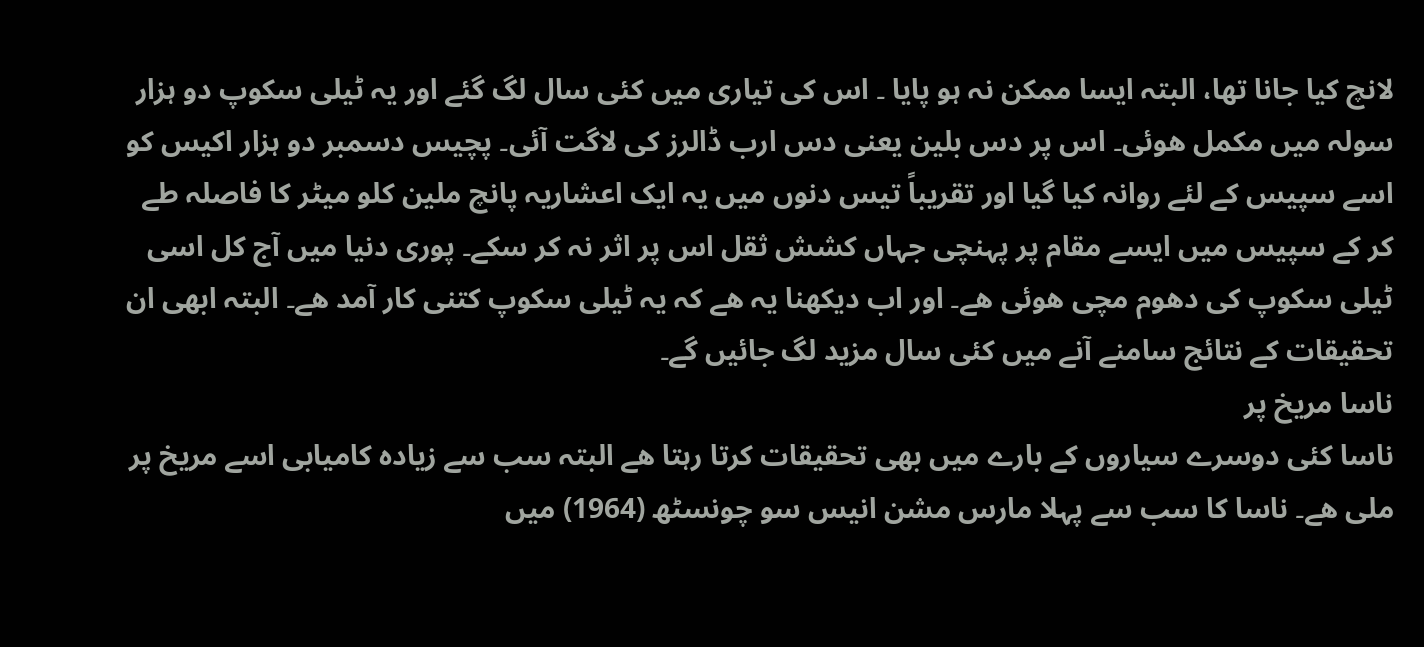لانچ کیا جانا تھا، البتہ ایسا ممکن نہ ہو پایا ۔ اس کی تیاری میں کئی سال لگ گئے اور یہ ٹیلی سکوپ دو ہزار سولہ میں مکمل ھوئی۔ اس پر دس بلین یعنی دس ارب ڈالرز کی لاگت آئی۔ پچیس دسمبر دو ہزار اکیس کو اسے سپیس کے لئے روانہ کیا گیا اور تقریباً تیس دنوں میں یہ ایک اعشاریہ پانچ ملین کلو میٹر کا فاصلہ طے کر کے سپیس میں ایسے مقام پر پہنچی جہاں کشش ثقل اس پر اثر نہ کر سکے۔ پوری دنیا میں آج کل اسی ٹیلی سکوپ کی دھوم مچی ھوئی ھے۔ اور اب دیکھنا یہ ھے کہ یہ ٹیلی سکوپ کتنی کار آمد ھے۔ البتہ ابھی ان تحقیقات کے نتائج سامنے آنے میں کئی سال مزید لگ جائیں گے۔
ناسا مریخ پر
ناسا کئی دوسرے سیاروں کے بارے میں بھی تحقیقات کرتا رہتا ھے البتہ سب سے زیادہ کامیابی اسے مریخ پر ملی ھے۔ ناسا کا سب سے پہلا مارس مشن انیس سو چونسٹھ (1964) میں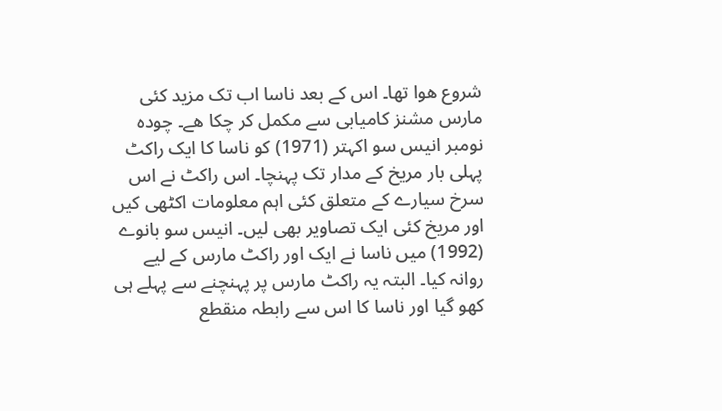شروع ھوا تھا۔ اس کے بعد ناسا اب تک مزید کئی مارس مشنز کامیابی سے مکمل کر چکا ھے۔ چودہ نومبر انیس سو اکہتر (1971) کو ناسا کا ایک راکٹ پہلی بار مریخ کے مدار تک پہنچا۔ اس راکٹ نے اس سرخ سیارے کے متعلق کئی اہم معلومات اکٹھی کیں اور مریخ کئی ایک تصاویر بھی لیں۔ انیس سو بانوے (1992) میں ناسا نے ایک اور راکٹ مارس کے لیے روانہ کیا۔ البتہ یہ راکٹ مارس پر پہنچنے سے پہلے ہی کھو گیا اور ناسا کا اس سے رابطہ منقطع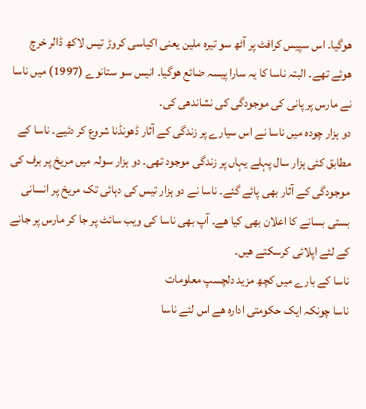ھوگیا۔ اس سپیس کرافٹ پر آٹھ سو تیرہ ملین یعنی اکیاسی کروڑ تیس لاکھ ڈالر خرچ ھوئے تھے۔ البتہ ناسا کا یہ سارا پیسہ ضائع ھوگیا۔ انیس سو ستانوے (1997) میں ناسا نے مارس پر پانی کی موجودگی کی نشاندھی کی۔
دو ہزار چودہ میں ناسا نے اس سیارے پر زندگی کے آثار ڈھونڈنا شروع کر دئیے۔ ناسا کے مطابق کئی ہزار سال پہلے یہاں پر زندگی موجود تھی۔ دو ہزار سولہ میں مریخ پر برف کی موجودگی کے آثار بھی پائے گئے۔ ناسا نے دو ہزار تیس کی دہائی تک مریخ پر انسانی بستی بسانے کا اعلان بھی کیا ھے۔ آپ بھی ناسا کی ویب سائٹ پر جا کر مارس پر جانے کے لئے اپلائی کرسکتے ھیں۔
ناسا کے بارے میں کچھ مزید دلچسپ معلومات
ناسا چونکہ ایک حکومتی ادارہ ھے اس لئے ناسا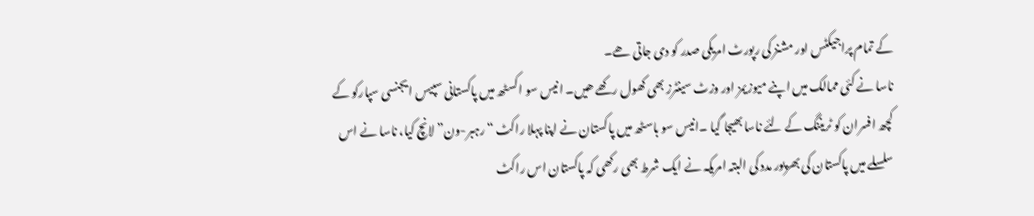کے تمام پراجیکٹس اور مشنز کی رپورٹ امریکی صدر کو دی جاتی ھے۔
ناسا نے کئی ممالک میں اپنے میوزیمز اور وزٹ سینٹرز بھی کھول رکھے ھیں۔ انیس سو اکسٹھ میں پاکستانی سپیس ایجنسی سپارکو کے کچھ افسران کو ٹریننگ کے لئے ناسا بھیجا گیا ۔انیس سو باسٹھ میں پاکستان نے اپنا پہلا راکٹ “رہبر-ون” لانچ کیا، ناسا نے اس سلسلے میں پاکستان کی بھرپور مدد کی البتہ امریکہ نے ایک شرط بھی رکھی کہ پاکستان اس راکٹ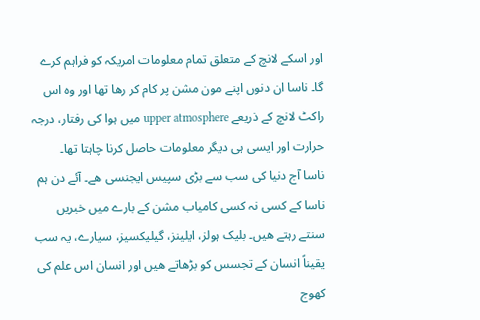اور اسکے لانچ کے متعلق تمام معلومات امریکہ کو فراہم کرے گا۔ ناسا ان دنوں اپنے مون مشن پر کام کر رھا تھا اور وہ اس راکٹ لانچ کے ذریعے upper atmosphere میں ہوا کی رفتار، درجہ حرارت اور ایسی ہی دیگر معلومات حاصل کرنا چاہتا تھا۔
ناسا آج دنیا کی سب سے بڑی سپیس ایجنسی ھے۔ آئے دن ہم ناسا کے کسی نہ کسی کامیاب مشن کے بارے میں خبریں سنتے رہتے ھیں۔ بلیک ہولز، ایلینز، گیلیکسیز، سیارے، یہ سب یقیناً انسان کے تجسس کو بڑھاتے ھیں اور انسان اس علم کی کھوج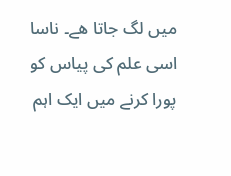میں لگ جاتا ھے۔ ناسا اسی علم کی پیاس کو پورا کرنے میں ایک اہم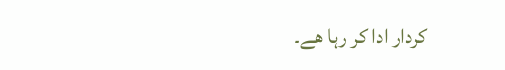کردار ادا کر رہا ھے۔